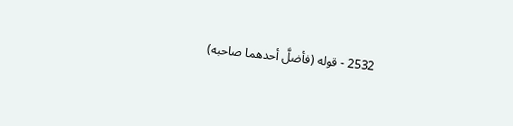2532 - قوله (فأضلَّ أحدهما صاحبه)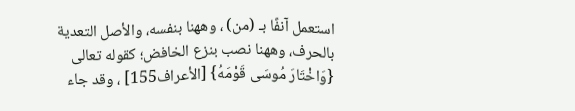استعمل آنفًا بـ (من) ، وههنا بنفسه، والأصل التعدية بالحرف، وههنا نصب بنزع الخافض؛ كقوله تعالى {وَاخْتَارَ مُوسَى قَوْمَهُ} [الأعراف155] ، وقد جاء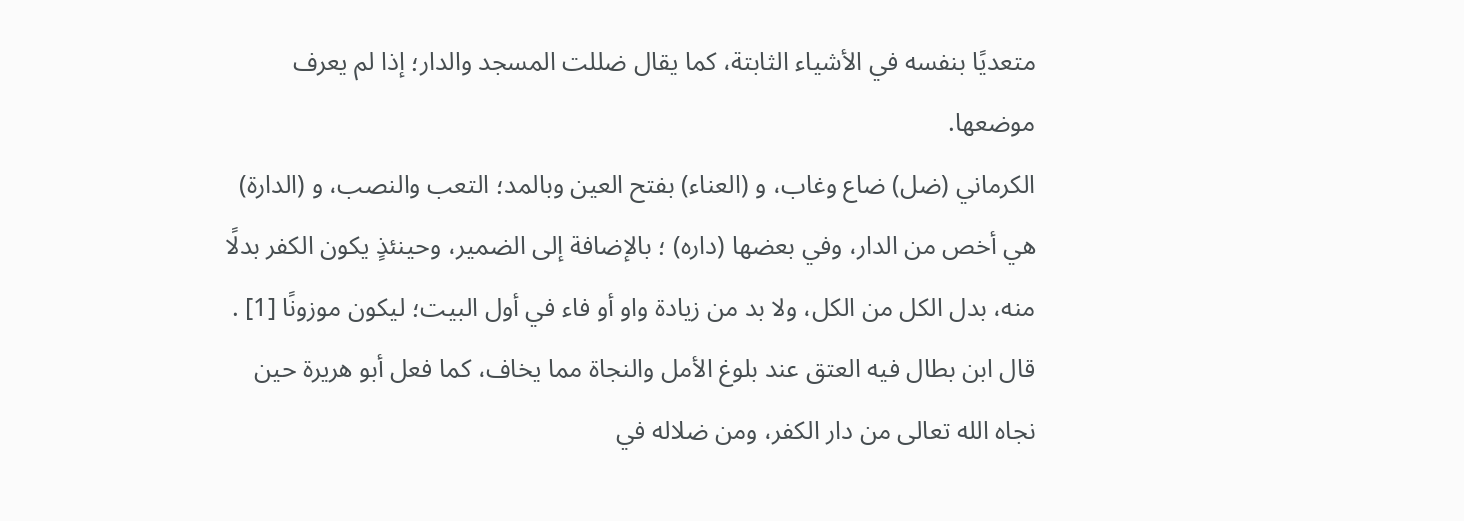متعديًا بنفسه في الأشياء الثابتة، كما يقال ضللت المسجد والدار؛ إذا لم يعرف موضعها.
الكرماني (ضل) ضاع وغاب، و (العناء) بفتح العين وبالمد؛ التعب والنصب، و (الدارة) هي أخص من الدار، وفي بعضها (داره) ؛ بالإضافة إلى الضمير، وحينئذٍ يكون الكفر بدلًا منه، بدل الكل من الكل، ولا بد من زيادة واو أو فاء في أول البيت؛ ليكون موزونًا [1] .
قال ابن بطال فيه العتق عند بلوغ الأمل والنجاة مما يخاف، كما فعل أبو هريرة حين نجاه الله تعالى من دار الكفر، ومن ضلاله في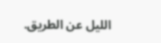الليل عن الطريق.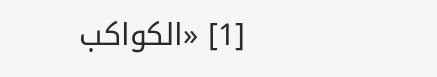[1] «الكواكب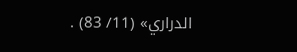الدراري» (11/ 83) .